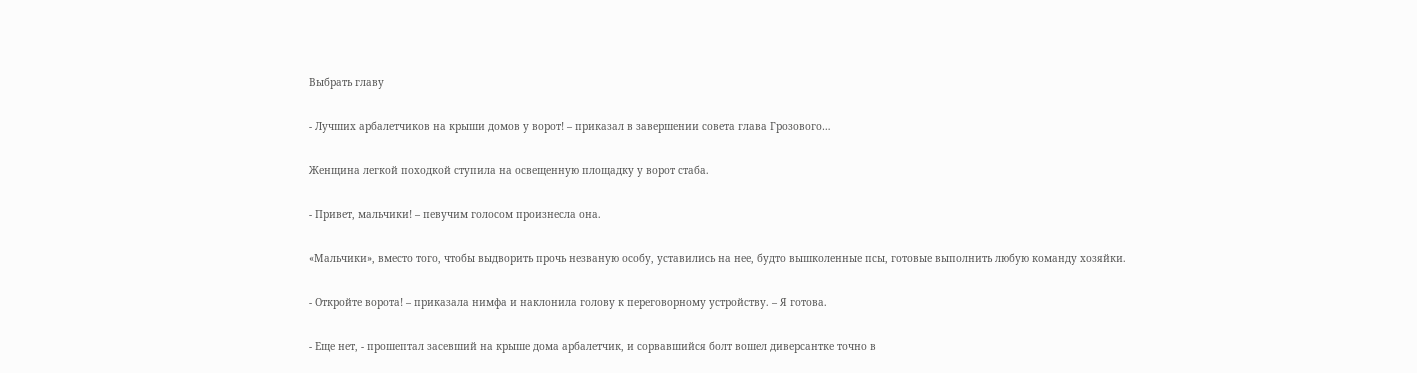Выбрать главу

- Лучших арбалетчиков на крыши домов у ворот! – приказал в завершении совета глава Грозового…

Женщина легкой походкой ступила на освещенную площадку у ворот стаба.

- Привет, мальчики! – певучим голосом произнесла она.

«Мальчики», вместо того, чтобы выдворить прочь незваную особу, уставились на нее, будто вышколенные псы, готовые выполнить любую команду хозяйки.

- Откройте ворота! – приказала нимфа и наклонила голову к переговорному устройству. – Я готова.

- Еще нет, - прошептал засевший на крыше дома арбалетчик, и сорвавшийся болт вошел диверсантке точно в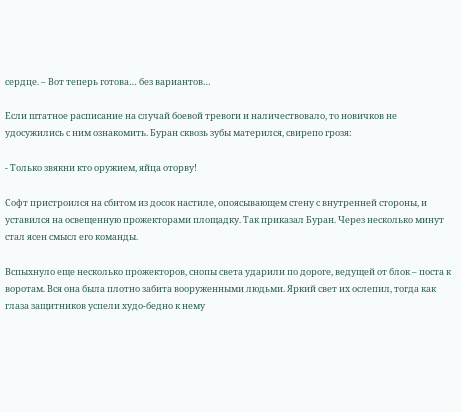сердце. – Вот теперь готова… без вариантов…

Если штатное расписание на случай боевой тревоги и наличествовало, то новичков не удосужились с ним ознакомить. Буран сквозь зубы матерился, свирепо грозя:

- Только звякни кто оружием, яйца оторву!

Софт пристроился на сбитом из досок настиле, опоясывающем стену с внутренней стороны, и уставился на освещенную прожекторами площадку. Так приказал Буран. Через несколько минут стал ясен смысл его команды.

Вспыхнуло еще несколько прожекторов, снопы света ударили по дороге, ведущей от блок – поста к воротам. Вся она была плотно забита вооруженными людьми. Яркий свет их ослепил, тогда как глаза защитников успели худо-бедно к нему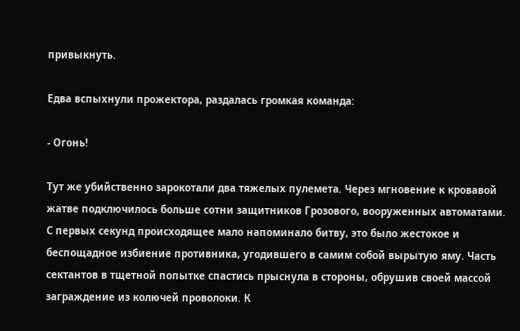привыкнуть.

Едва вспыхнули прожектора, раздалась громкая команда:

- Огонь!

Тут же убийственно зарокотали два тяжелых пулемета. Через мгновение к кровавой жатве подключилось больше сотни защитников Грозового, вооруженных автоматами. С первых секунд происходящее мало напоминало битву, это было жестокое и беспощадное избиение противника, угодившего в самим собой вырытую яму. Часть сектантов в тщетной попытке спастись прыснула в стороны, обрушив своей массой заграждение из колючей проволоки. К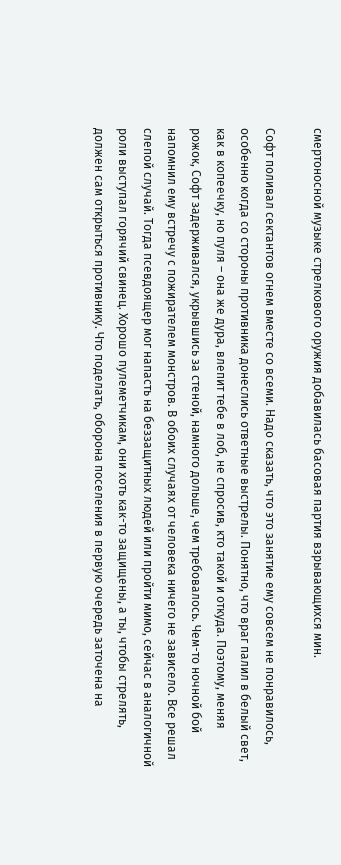смертоносной музыке стрелкового оружия добавилась басовая партия взрывающихся мин.

Софт поливал сектантов огнем вместе со всеми. Надо сказать, что это занятие ему совсем не понравилось, особенно когда со стороны противника донеслись ответные выстрелы. Понятно, что враг палил в белый свет, как в копеечку, но пуля – она же дура, влепит тебе в лоб, не спросив, кто такой и откуда. Поэтому, меняя рожок, Софт задерживался, укрывшись за стеной, намного дольше, чем требовалось. Чем-то ночной бой напомнил ему встречу с пожирателем монстров. В обоих случаях от человека ничего не зависело. Все решал слепой случай. Тогда псевдоящер мог напасть на беззащитных людей или пройти мимо, сейчас в аналогичной роли выступал горячий свинец. Хорошо пулеметчикам, они хоть как-то защищены, а ты, чтобы стрелять, должен сам открыться противнику. Что поделать, оборона поселения в первую очередь заточена на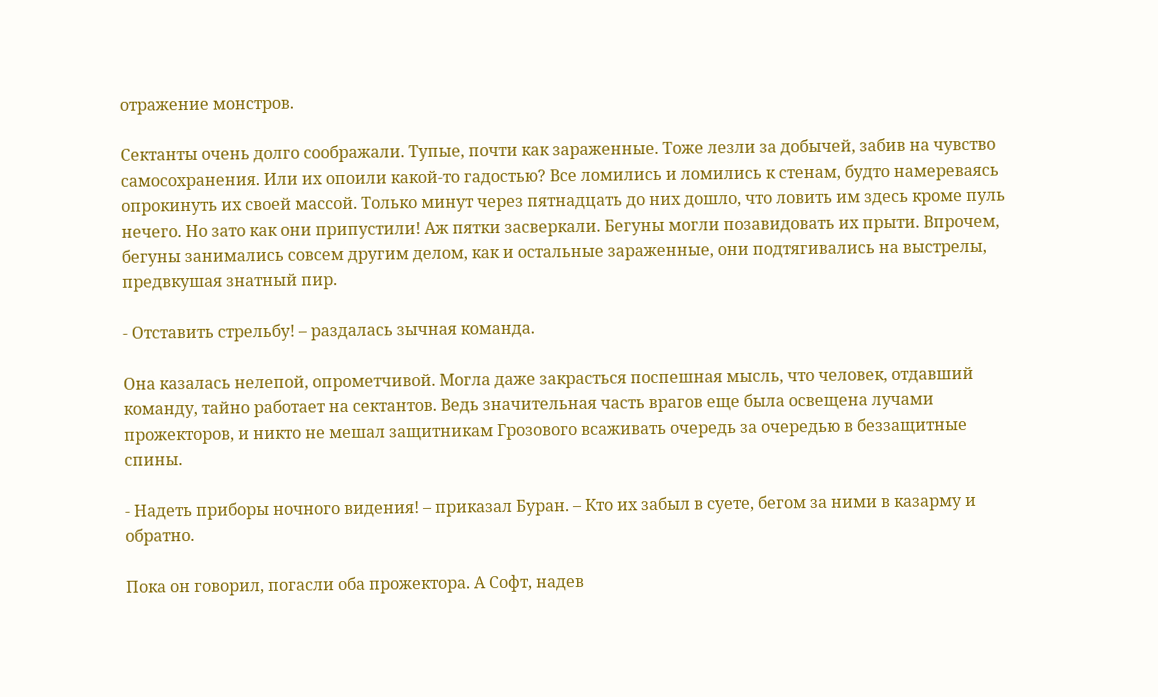отражение монстров.

Сектанты очень долго соображали. Тупые, почти как зараженные. Тоже лезли за добычей, забив на чувство самосохранения. Или их опоили какой-то гадостью? Все ломились и ломились к стенам, будто намереваясь опрокинуть их своей массой. Только минут через пятнадцать до них дошло, что ловить им здесь кроме пуль нечего. Но зато как они припустили! Аж пятки засверкали. Бегуны могли позавидовать их прыти. Впрочем, бегуны занимались совсем другим делом, как и остальные зараженные, они подтягивались на выстрелы, предвкушая знатный пир.

- Отставить стрельбу! – раздалась зычная команда.

Она казалась нелепой, опрометчивой. Могла даже закрасться поспешная мысль, что человек, отдавший команду, тайно работает на сектантов. Ведь значительная часть врагов еще была освещена лучами прожекторов, и никто не мешал защитникам Грозового всаживать очередь за очередью в беззащитные спины.

- Надеть приборы ночного видения! – приказал Буран. – Кто их забыл в суете, бегом за ними в казарму и обратно.

Пока он говорил, погасли оба прожектора. А Софт, надев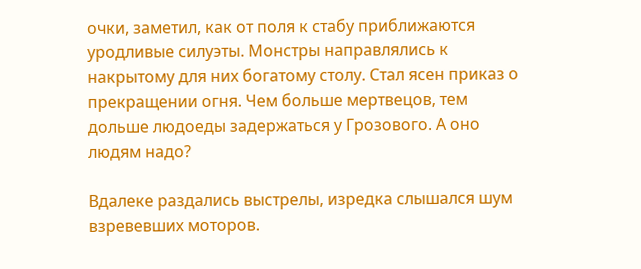очки, заметил, как от поля к стабу приближаются уродливые силуэты. Монстры направлялись к накрытому для них богатому столу. Стал ясен приказ о прекращении огня. Чем больше мертвецов, тем дольше людоеды задержаться у Грозового. А оно людям надо?

Вдалеке раздались выстрелы, изредка слышался шум взревевших моторов.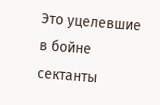Это уцелевшие в бойне сектанты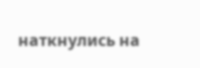наткнулись на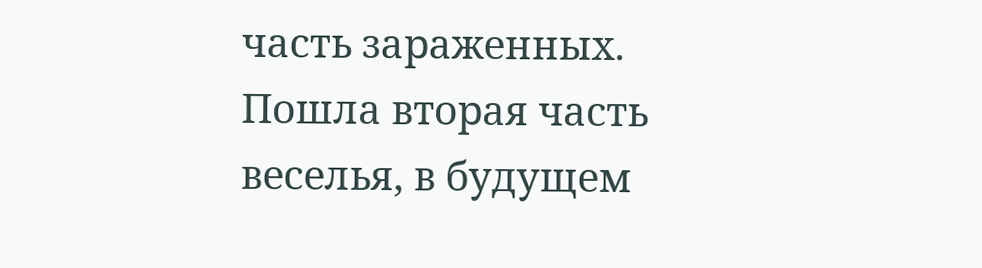часть зараженных. Пошла вторая часть веселья, в будущем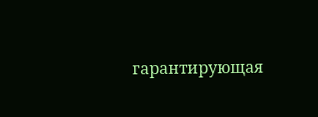гарантирующая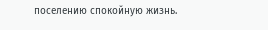поселению спокойную жизнь.